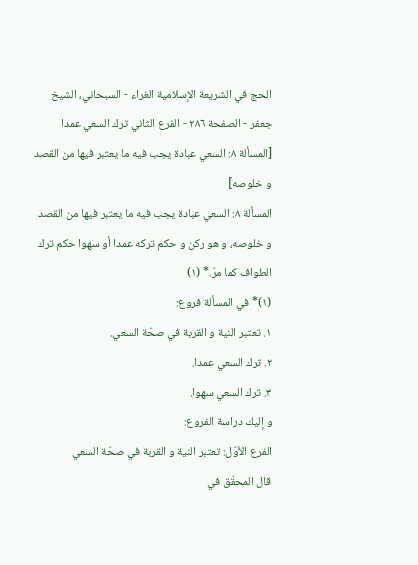الحج في الشريعة الإسلامية الغراء - السبحاني، الشيخ جعفر - الصفحة ٢٨٦ - الفرع الثاني ترك السعي عمدا
[المسألة ٨: السعي عبادة يجب فيه ما يعتبر فيها من القصد و خلوصه]
المسألة ٨: السعي عبادة يجب فيه ما يعتبر فيها من القصد و خلوصه، و هو ركن و حكم تركه عمدا أو سهوا حكم ترك الطواف كما مرّ.* (١)
(١)* في المسألة فروع:
١. تعتبر النية و القربة في صحّة السعي.
٢. ترك السعي عمدا.
٣. ترك السعي سهوا.
و إليك دراسة الفروع:
الفرع الأوّل: تعتبر النية و القربة في صحّة السعي
قال المحقّق في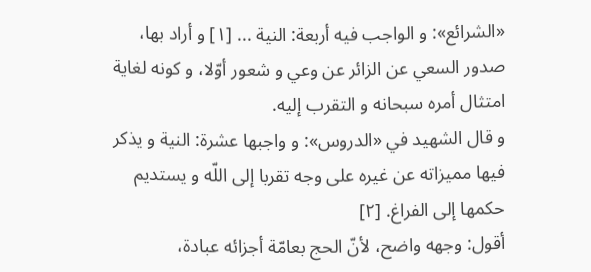«الشرائع»: و الواجب فيه أربعة: النية ... [١] و أراد بها، صدور السعي عن الزائر عن وعي و شعور أوّلا، و كونه لغاية امتثال أمره سبحانه و التقرب إليه.
و قال الشهيد في «الدروس»: و واجبها عشرة: النية و يذكر فيها مميزاته عن غيره على وجه تقربا إلى اللّه و يستديم حكمها إلى الفراغ. [٢]
أقول: وجهه واضح، لأنّ الحج بعامّة أجزائه عبادة،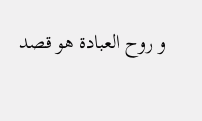و روح العبادة هو قصد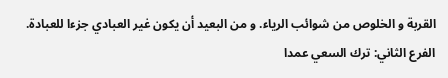القربة و الخلوص من شوائب الرياء. و من البعيد أن يكون غير العبادي جزءا للعبادة.
الفرع الثاني: ترك السعي عمدا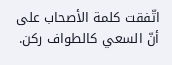اتّفقت كلمة الأصحاب على أنّ السعي كالطواف ركن.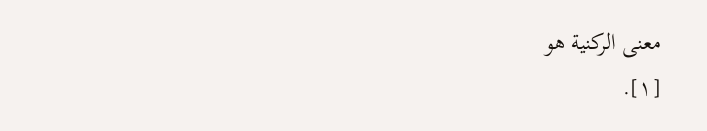معنى الركنية هو
[١].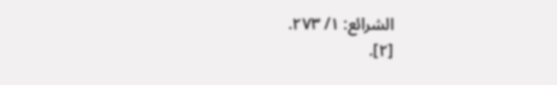الشرائع: ١/ ٢٧٣.
[٢].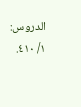الدروس: ١/ ٤١٠.